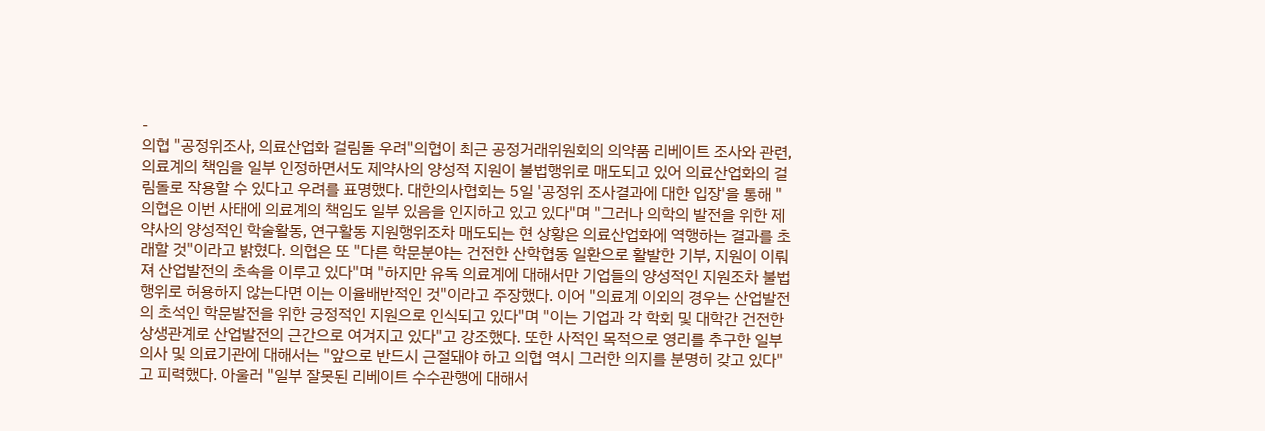-
의협 "공정위조사, 의료산업화 걸림돌 우려"의협이 최근 공정거래위원회의 의약품 리베이트 조사와 관련, 의료계의 책임을 일부 인정하면서도 제약사의 양성적 지원이 불법행위로 매도되고 있어 의료산업화의 걸림돌로 작용할 수 있다고 우려를 표명했다. 대한의사협회는 5일 '공정위 조사결과에 대한 입장'을 통해 "의협은 이번 사태에 의료계의 책임도 일부 있음을 인지하고 있고 있다"며 "그러나 의학의 발전을 위한 제약사의 양성적인 학술활동, 연구활동 지원행위조차 매도되는 현 상황은 의료산업화에 역행하는 결과를 초래할 것"이라고 밝혔다. 의협은 또 "다른 학문분야는 건전한 산학협동 일환으로 활발한 기부, 지원이 이뤄져 산업발전의 초속을 이루고 있다"며 "하지만 유독 의료계에 대해서만 기업들의 양성적인 지원조차 불법행위로 허용하지 않는다면 이는 이율배반적인 것"이라고 주장했다. 이어 "의료계 이외의 경우는 산업발전의 초석인 학문발전을 위한 긍정적인 지원으로 인식되고 있다"며 "이는 기업과 각 학회 및 대학간 건전한 상생관계로 산업발전의 근간으로 여겨지고 있다"고 강조했다. 또한 사적인 목적으로 영리를 추구한 일부 의사 및 의료기관에 대해서는 "앞으로 반드시 근절돼야 하고 의협 역시 그러한 의지를 분명히 갖고 있다"고 피력했다. 아울러 "일부 잘못된 리베이트 수수관행에 대해서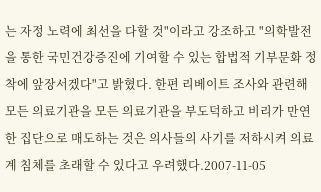는 자정 노력에 최선을 다할 것"이라고 강조하고 "의학발전을 통한 국민건강증진에 기여할 수 있는 합법적 기부문화 정착에 앞장서겠다"고 밝혔다. 한편 리베이트 조사와 관련해 모든 의료기관을 모든 의료기관을 부도덕하고 비리가 만연한 집단으로 매도하는 것은 의사들의 사기를 저하시켜 의료계 침체를 초래할 수 있다고 우려했다.2007-11-05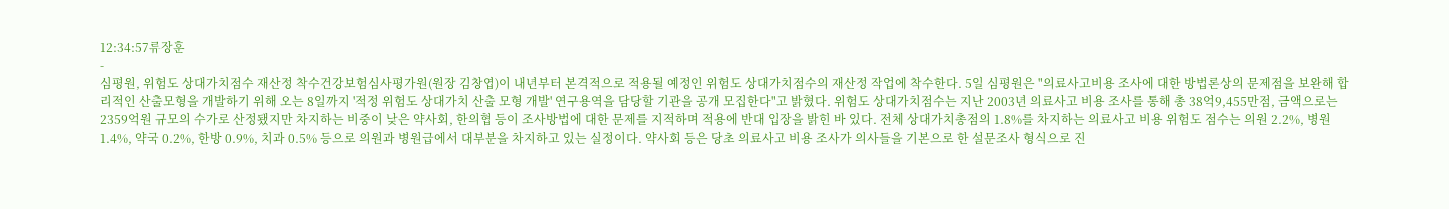12:34:57류장훈
-
심평원, 위험도 상대가치점수 재산정 착수건강보험심사평가원(원장 김창엽)이 내년부터 본격적으로 적용될 예정인 위험도 상대가치점수의 재산정 작업에 착수한다. 5일 심평원은 "의료사고비용 조사에 대한 방법론상의 문제점을 보완해 합리적인 산출모형을 개발하기 위해 오는 8일까지 '적정 위험도 상대가치 산출 모형 개발' 연구용역을 담당할 기관을 공개 모집한다"고 밝혔다. 위험도 상대가치점수는 지난 2003년 의료사고 비용 조사를 통해 총 38억9,455만점, 금액으로는 2359억원 규모의 수가로 산정됐지만 차지하는 비중이 낮은 약사회, 한의협 등이 조사방법에 대한 문제를 지적하며 적용에 반대 입장을 밝힌 바 있다. 전체 상대가치총점의 1.8%를 차지하는 의료사고 비용 위험도 점수는 의원 2.2%, 병원 1.4%, 약국 0.2%, 한방 0.9%, 치과 0.5% 등으로 의원과 병원급에서 대부분을 차지하고 있는 실정이다. 약사회 등은 당초 의료사고 비용 조사가 의사들을 기본으로 한 설문조사 형식으로 진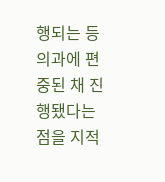행되는 등 의과에 편중된 채 진행됐다는 점을 지적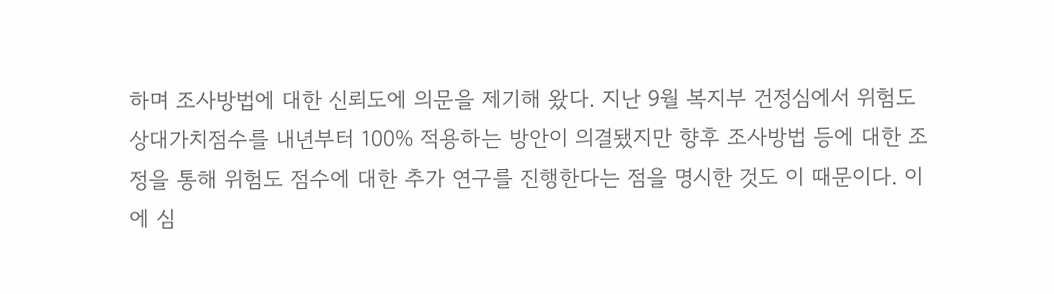하며 조사방법에 대한 신뢰도에 의문을 제기해 왔다. 지난 9월 복지부 건정심에서 위험도 상대가치점수를 내년부터 100% 적용하는 방안이 의결됐지만 향후 조사방법 등에 대한 조정을 통해 위험도 점수에 대한 추가 연구를 진행한다는 점을 명시한 것도 이 때문이다. 이에 심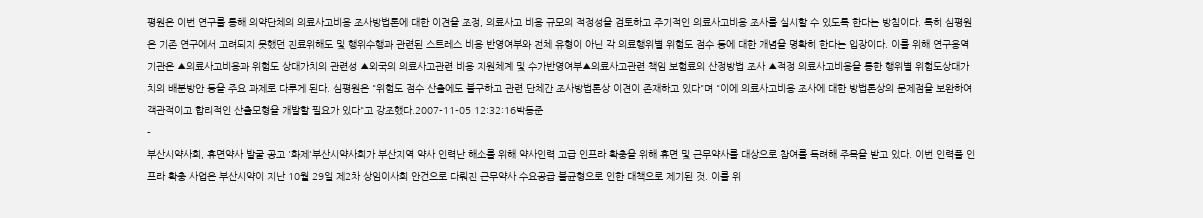평원은 이번 연구를 통해 의약단체의 의료사고비용 조사방법론에 대한 이견을 조정, 의료사고 비용 규모의 적정성을 검토하고 주기적인 의료사고비용 조사를 실시할 수 있도록 한다는 방침이다. 특히 심평원은 기존 연구에서 고려되지 못했던 진료위해도 및 행위수행과 관련된 스트레스 비용 반영여부와 전체 유형이 아닌 각 의료행위별 위험도 점수 등에 대한 개념을 명확히 한다는 입장이다. 이를 위해 연구용역 기관은 ▲의료사고비용과 위험도 상대가치의 관련성 ▲외국의 의료사고관련 비용 지원체계 및 수가반영여부▲의료사고관련 책임 보험료의 산정방법 조사 ▲적정 의료사고비용을 통한 행위별 위험도상대가치의 배분방안 등을 주요 과제로 다루게 된다. 심평원은 "위험도 점수 산출에도 불구하고 관련 단체간 조사방법론상 이견이 존재하고 있다"며 "이에 의료사고비용 조사에 대한 방법론상의 문제점을 보완하여 객관적이고 합리적인 산출모형을 개발할 필요가 있다"고 강조했다.2007-11-05 12:32:16박동준
-
부산시약사회, 휴면약사 발굴 공고 '화제'부산시약사회가 부산지역 약사 인력난 해소를 위해 약사인력 고급 인프라 확충을 위해 휴면 및 근무약사를 대상으로 참여를 독려해 주목을 받고 있다. 이번 인력풀 인프라 확충 사업은 부산시약이 지난 10월 29일 제2차 상임이사회 안건으로 다뤄진 근무약사 수요공급 불균형으로 인한 대책으로 제기된 것. 이를 위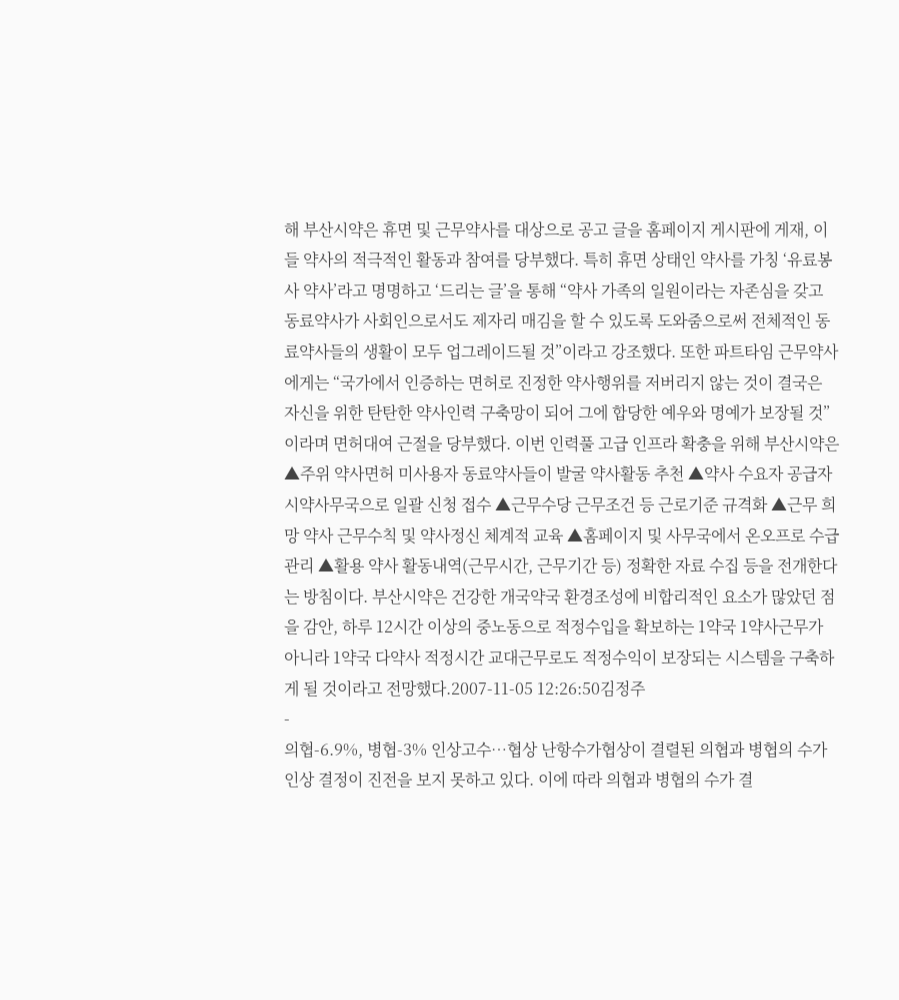해 부산시약은 휴면 및 근무약사를 대상으로 공고 글을 홈페이지 게시판에 게재, 이들 약사의 적극적인 활동과 참여를 당부했다. 특히 휴면 상태인 약사를 가칭 ‘유료봉사 약사’라고 명명하고 ‘드리는 글’을 통해 “약사 가족의 일원이라는 자존심을 갖고 동료약사가 사회인으로서도 제자리 매김을 할 수 있도록 도와줌으로써 전체적인 동료약사들의 생활이 모두 업그레이드될 것”이라고 강조했다. 또한 파트타임 근무약사에게는 “국가에서 인증하는 면허로 진정한 약사행위를 저버리지 않는 것이 결국은 자신을 위한 탄탄한 약사인력 구축망이 되어 그에 합당한 예우와 명예가 보장될 것”이라며 면허대여 근절을 당부했다. 이번 인력풀 고급 인프라 확충을 위해 부산시약은 ▲주위 약사면허 미사용자 동료약사들이 발굴 약사활동 추천 ▲약사 수요자 공급자 시약사무국으로 일괄 신청 접수 ▲근무수당 근무조건 등 근로기준 규격화 ▲근무 희망 약사 근무수칙 및 약사정신 체계적 교육 ▲홈페이지 및 사무국에서 온오프로 수급관리 ▲활용 약사 활동내역(근무시간, 근무기간 등) 정확한 자료 수집 등을 전개한다는 방침이다. 부산시약은 건강한 개국약국 환경조성에 비합리적인 요소가 많았던 점을 감안, 하루 12시간 이상의 중노동으로 적정수입을 확보하는 1약국 1약사근무가 아니라 1약국 다약사 적정시간 교대근무로도 적정수익이 보장되는 시스템을 구축하게 될 것이라고 전망했다.2007-11-05 12:26:50김정주
-
의협-6.9%, 병협-3% 인상고수…협상 난항수가협상이 결렬된 의협과 병협의 수가 인상 결정이 진전을 보지 못하고 있다. 이에 따라 의협과 병협의 수가 결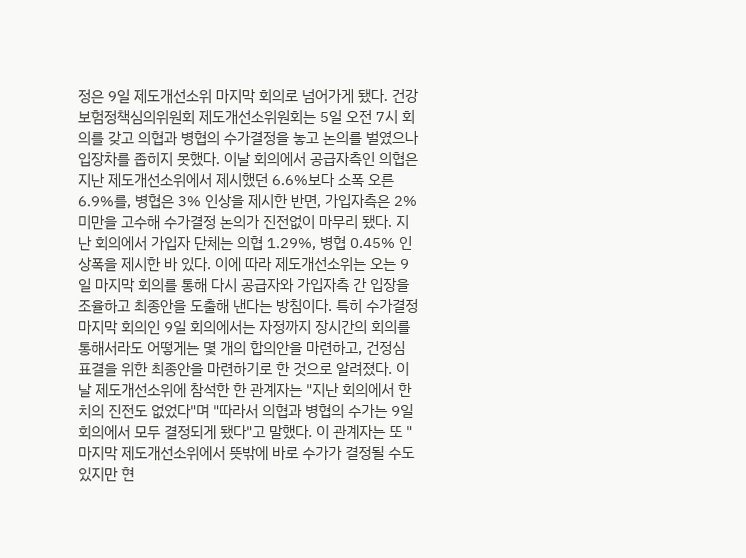정은 9일 제도개선소위 마지막 회의로 넘어가게 됐다. 건강보험정책심의위원회 제도개선소위원회는 5일 오전 7시 회의를 갖고 의협과 병협의 수가결정을 놓고 논의를 벌였으나 입장차를 좁히지 못했다. 이날 회의에서 공급자측인 의협은 지난 제도개선소위에서 제시했던 6.6%보다 소폭 오른 6.9%를, 병협은 3% 인상을 제시한 반면, 가입자측은 2% 미만을 고수해 수가결정 논의가 진전없이 마무리 됐다. 지난 회의에서 가입자 단체는 의협 1.29%, 병협 0.45% 인상폭을 제시한 바 있다. 이에 따라 제도개선소위는 오는 9일 마지막 회의를 통해 다시 공급자와 가입자측 간 입장을 조율하고 최종안을 도출해 낸다는 방침이다. 특히 수가결정 마지막 회의인 9일 회의에서는 자정까지 장시간의 회의를 통해서라도 어떻게는 몇 개의 합의안을 마련하고, 건정심 표결을 위한 최종안을 마련하기로 한 것으로 알려졌다. 이날 제도개선소위에 참석한 한 관계자는 "지난 회의에서 한치의 진전도 없었다"며 "따라서 의협과 병협의 수가는 9일 회의에서 모두 결정되게 됐다"고 말했다. 이 관계자는 또 "마지막 제도개선소위에서 뜻밖에 바로 수가가 결정될 수도 있지만 현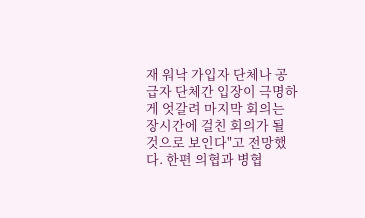재 워낙 가입자 단체나 공급자 단체간 입장이 극명하게 엇갈려 마지막 회의는 장시간에 걸친 회의가 될 것으로 보인다"고 전망했다. 한편 의협과 병협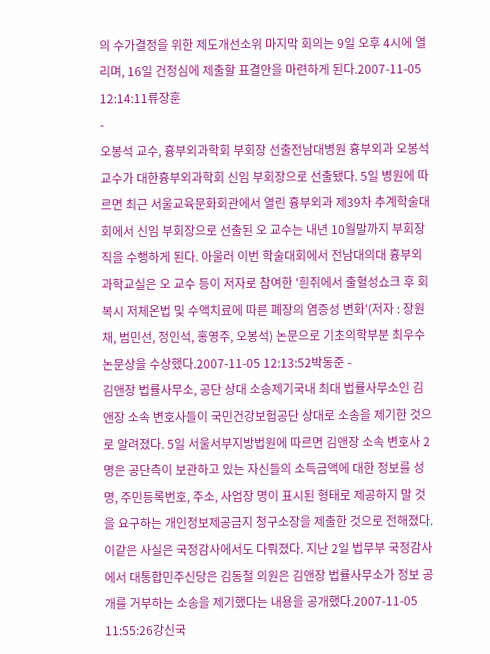의 수가결정을 위한 제도개선소위 마지막 회의는 9일 오후 4시에 열리며, 16일 건정심에 제출할 표결안을 마련하게 된다.2007-11-05 12:14:11류장훈
-
오봉석 교수, 흉부외과학회 부회장 선출전남대병원 흉부외과 오봉석 교수가 대한흉부외과학회 신임 부회장으로 선출됐다. 5일 병원에 따르면 최근 서울교육문화회관에서 열린 흉부외과 제39차 추계학술대회에서 신임 부회장으로 선출된 오 교수는 내년 10월말까지 부회장직을 수행하게 된다. 아울러 이번 학술대회에서 전남대의대 흉부외과학교실은 오 교수 등이 저자로 참여한 '흰쥐에서 출혈성쇼크 후 회복시 저체온법 및 수액치료에 따른 폐장의 염증성 변화'(저자 : 장원채, 범민선, 정인석, 홍영주, 오봉석) 논문으로 기초의학부분 최우수 논문상을 수상했다.2007-11-05 12:13:52박동준 -
김앤장 법률사무소, 공단 상대 소송제기국내 최대 법률사무소인 김앤장 소속 변호사들이 국민건강보험공단 상대로 소송을 제기한 것으로 알려졌다. 5일 서울서부지방법원에 따르면 김앤장 소속 변호사 2명은 공단측이 보관하고 있는 자신들의 소득금액에 대한 정보를 성명, 주민등록번호, 주소, 사업장 명이 표시된 형태로 제공하지 말 것을 요구하는 개인정보제공금지 청구소장을 제출한 것으로 전해졌다. 이같은 사실은 국정감사에서도 다뤄졌다. 지난 2일 법무부 국정감사에서 대통합민주신당은 김동철 의원은 김앤장 법률사무소가 정보 공개를 거부하는 소송을 제기했다는 내용을 공개했다.2007-11-05 11:55:26강신국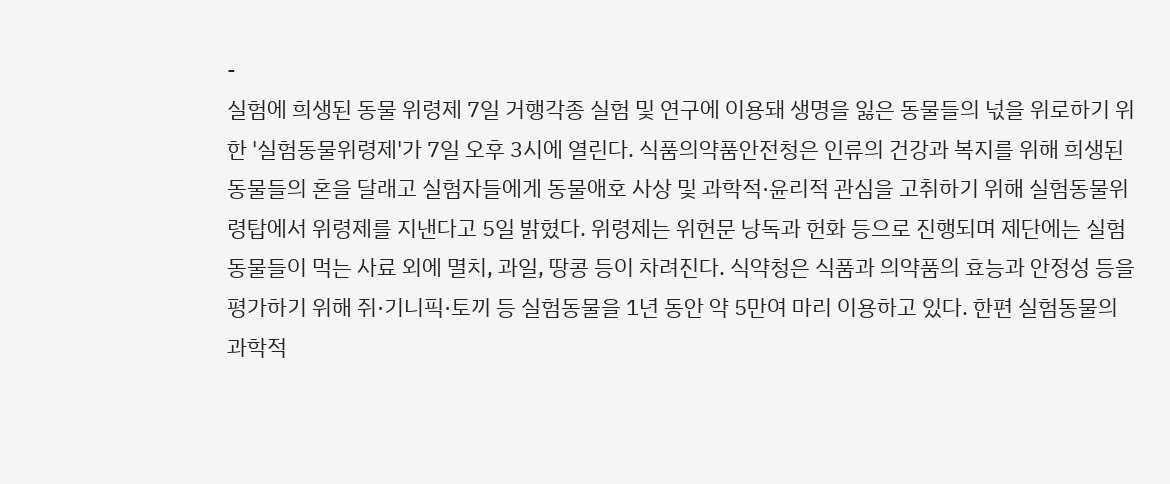-
실험에 희생된 동물 위령제 7일 거행각종 실험 및 연구에 이용돼 생명을 잃은 동물들의 넋을 위로하기 위한 '실험동물위령제'가 7일 오후 3시에 열린다. 식품의약품안전청은 인류의 건강과 복지를 위해 희생된 동물들의 혼을 달래고 실험자들에게 동물애호 사상 및 과학적·윤리적 관심을 고취하기 위해 실험동물위령탑에서 위령제를 지낸다고 5일 밝혔다. 위령제는 위헌문 낭독과 헌화 등으로 진행되며 제단에는 실험동물들이 먹는 사료 외에 멸치, 과일, 땅콩 등이 차려진다. 식약청은 식품과 의약품의 효능과 안정성 등을 평가하기 위해 쥐·기니픽·토끼 등 실험동물을 1년 동안 약 5만여 마리 이용하고 있다. 한편 실험동물의 과학적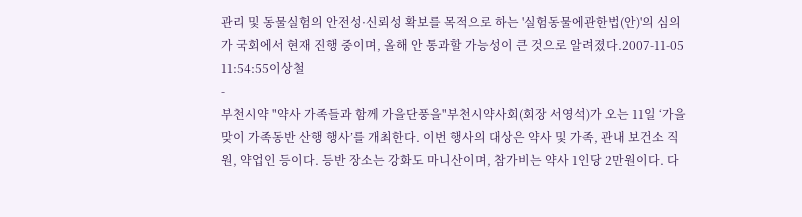관리 및 동물실험의 안전성·신뢰성 확보를 목적으로 하는 '실험동물에관한법(안)'의 심의가 국회에서 현재 진행 중이며, 올해 안 통과할 가능성이 큰 것으로 알려졌다.2007-11-05 11:54:55이상철
-
부천시약 "약사 가족들과 함께 가을단풍을"부천시약사회(회장 서영석)가 오는 11일 ‘가을맞이 가족동반 산행 행사’를 개최한다. 이번 행사의 대상은 약사 및 가족, 관내 보건소 직원, 약업인 등이다. 등반 장소는 강화도 마니산이며, 참가비는 약사 1인당 2만원이다. 다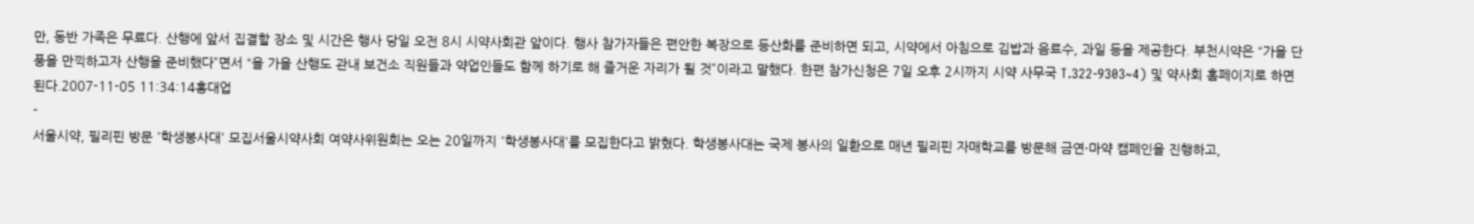만, 동반 가족은 무료다. 산행에 앞서 집결할 장소 및 시간은 행사 당일 오전 8시 시약사회관 앞이다. 행사 참가자들은 편안한 복장으로 등산화를 준비하면 되고, 시약에서 아침으로 김밥과 음료수, 과일 등을 제공한다. 부천시약은 “가을 단풍을 만끽하고자 산행을 준비했다”면서 “올 가을 산행도 관내 보건소 직원들과 약업인들도 함께 하기로 해 즐거운 자리가 될 것”이라고 말했다. 한편 참가신청은 7일 오후 2시까지 시약 사무국 T.322-9303~4) 및 약사회 홈페이지로 하면 된다.2007-11-05 11:34:14홍대업
-
서울시약, 필리핀 방문 '학생봉사대' 모집서울시약사회 여약사위원회는 오는 20일까지 '학생봉사대'를 모집한다고 밝혔다. 학생봉사대는 국제 봉사의 일환으로 매년 필리핀 자매학교를 방문해 금연·마약 캠페인을 진행하고,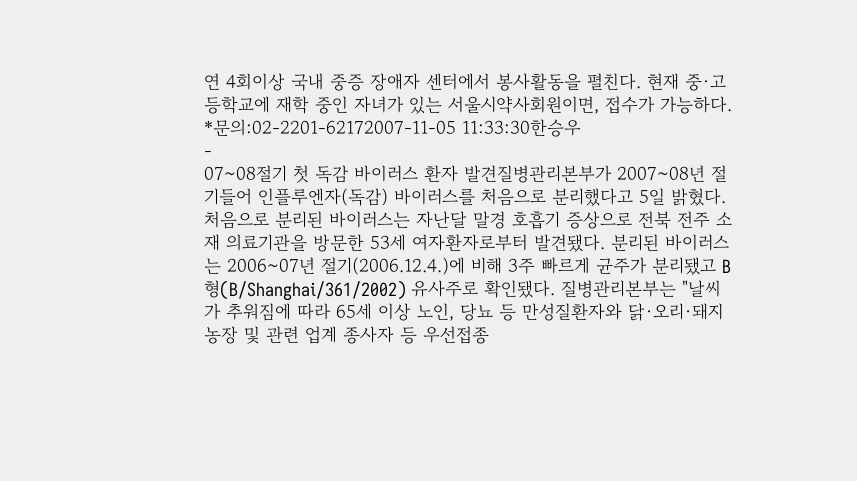연 4회이상 국내 중증 장애자 센터에서 봉사활동을 펼친다. 현재 중·고등학교에 재학 중인 자녀가 있는 서울시약사회원이면, 접수가 가능하다. *문의:02-2201-62172007-11-05 11:33:30한승우
-
07~08절기 첫 독감 바이러스 환자 발견질병관리본부가 2007~08년 절기들어 인플루엔자(독감) 바이러스를 처음으로 분리했다고 5일 밝혔다. 처음으로 분리된 바이러스는 자난달 말경 호흡기 증상으로 전북 전주 소재 의료기관을 방문한 53세 여자환자로부터 발견됐다. 분리된 바이러스는 2006~07년 절기(2006.12.4.)에 비해 3주 빠르게 균주가 분리됐고 B형(B/Shanghai/361/2002) 유사주로 확인됐다. 질병관리본부는 "날씨가 추워짐에 따라 65세 이상 노인, 당뇨 등 만성질환자와 닭·오리·돼지 농장 및 관련 업계 종사자 등 우선접종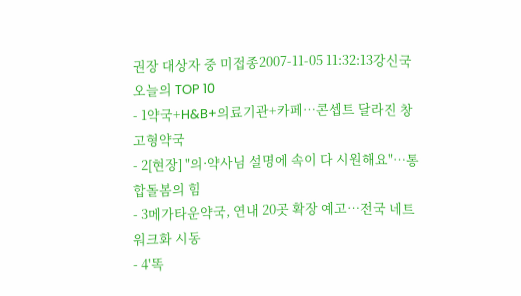권장 대상자 중 미접종2007-11-05 11:32:13강신국
오늘의 TOP 10
- 1약국+H&B+의료기관+카페…콘셉트 달라진 창고형약국
- 2[현장] "의·약사님 설명에 속이 다 시원해요"…통합돌봄의 힘
- 3메가타운약국, 연내 20곳 확장 예고…전국 네트워크화 시동
- 4'똑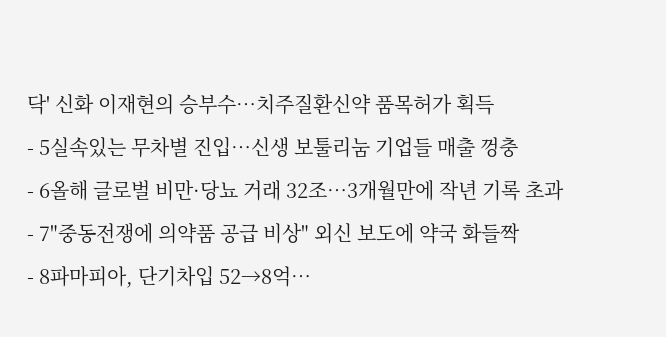닥' 신화 이재현의 승부수…치주질환신약 품목허가 획득
- 5실속있는 무차별 진입…신생 보툴리눔 기업들 매출 껑충
- 6올해 글로벌 비만·당뇨 거래 32조…3개월만에 작년 기록 초과
- 7"중동전쟁에 의약품 공급 비상" 외신 보도에 약국 화들짝
- 8파마피아, 단기차입 52→8억…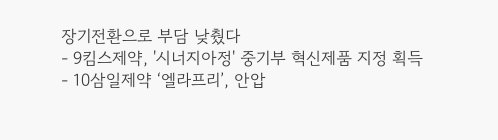장기전환으로 부담 낮췄다
- 9킴스제약, '시너지아정' 중기부 혁신제품 지정 획득
- 10삼일제약 ‘엘라프리’, 안압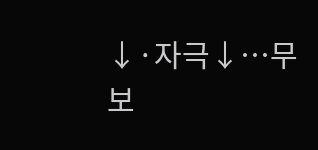↓·자극↓…무보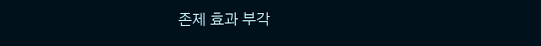존제 효과 부각